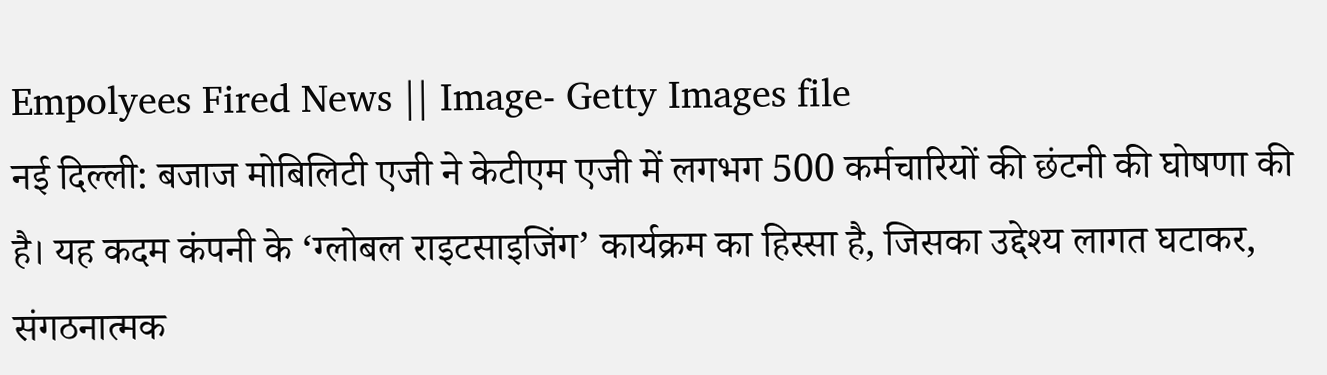Empolyees Fired News || Image- Getty Images file
नई दिल्ली: बजाज मोबिलिटी एजी ने केटीएम एजी में लगभग 500 कर्मचारियों की छंटनी की घोषणा की है। यह कदम कंपनी के ‘ग्लोबल राइटसाइजिंग’ कार्यक्रम का हिस्सा है, जिसका उद्देश्य लागत घटाकर, संगठनात्मक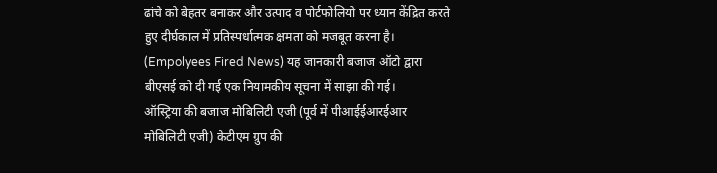ढांचे को बेहतर बनाकर और उत्पाद व पोर्टफोलियो पर ध्यान केंद्रित करते हुए दीर्घकाल में प्रतिस्पर्धात्मक क्षमता को मजबूत करना है। (Empolyees Fired News) यह जानकारी बजाज ऑटो द्वारा बीएसई को दी गई एक नियामकीय सूचना में साझा की गई।
ऑस्ट्रिया की बजाज मोबिलिटी एजी (पूर्व में पीआईईआरईआर मोबिलिटी एजी) केटीएम ग्रुप की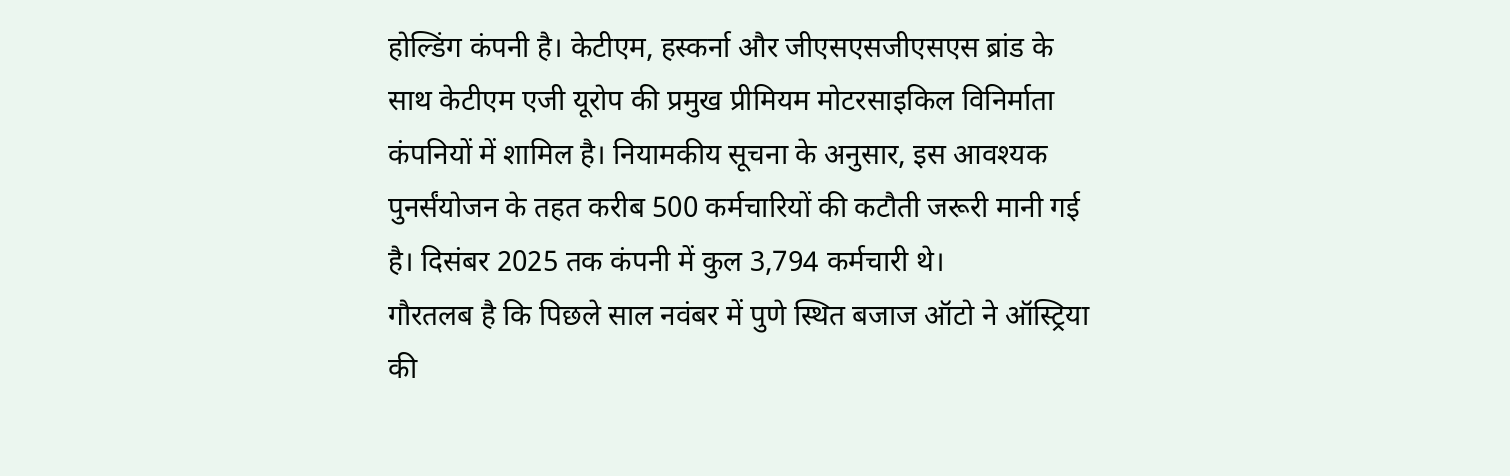होल्डिंग कंपनी है। केटीएम, हस्कर्ना और जीएसएसजीएसएस ब्रांड के साथ केटीएम एजी यूरोप की प्रमुख प्रीमियम मोटरसाइकिल विनिर्माता कंपनियों में शामिल है। नियामकीय सूचना के अनुसार, इस आवश्यक पुनर्संयोजन के तहत करीब 500 कर्मचारियों की कटौती जरूरी मानी गई है। दिसंबर 2025 तक कंपनी में कुल 3,794 कर्मचारी थे।
गौरतलब है कि पिछले साल नवंबर में पुणे स्थित बजाज ऑटो ने ऑस्ट्रिया की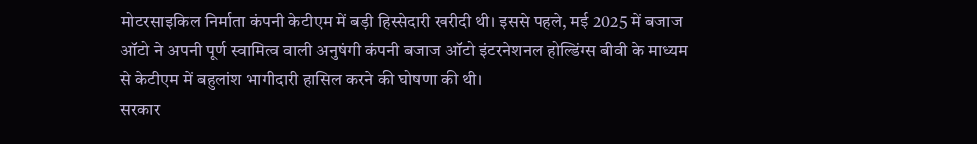मोटरसाइकिल निर्माता कंपनी केटीएम में बड़ी हिस्सेदारी खरीदी थी। इससे पहले, मई 2025 में बजाज ऑटो ने अपनी पूर्ण स्वामित्व वाली अनुषंगी कंपनी बजाज ऑटो इंटरनेशनल होल्डिंग्स बीवी के माध्यम से केटीएम में बहुलांश भागीदारी हासिल करने की घोषणा की थी।
सरकार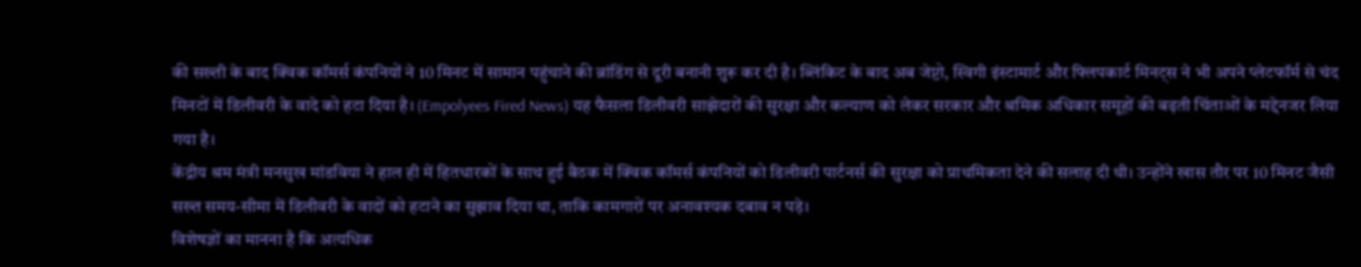की सख्ती के बाद क्विक कॉमर्स कंपनियों ने 10 मिनट में सामान पहुंचाने की ब्रांडिंग से दूरी बनानी शुरू कर दी है। ब्लिंकिट के बाद अब जेप्टो, स्विगी इंस्टामार्ट और फ्लिपकार्ट मिनट्स ने भी अपने प्लेटफॉर्म से चंद मिनटों में डिलीवरी के वादे को हटा दिया है। (Empolyees Fired News) यह फैसला डिलीवरी साझेदारों की सुरक्षा और कल्याण को लेकर सरकार और श्रमिक अधिकार समूहों की बढ़ती चिंताओं के मद्देनजर लिया गया है।
केंद्रीय श्रम मंत्री मनसुख मांडविया ने हाल ही में हितधारकों के साथ हुई बैठक में क्विक कॉमर्स कंपनियों को डिलीवरी पार्टनर्स की सुरक्षा को प्राथमिकता देने की सलाह दी थी। उन्होंने खास तौर पर 10 मिनट जैसी सख्त समय-सीमा में डिलीवरी के वादों को हटाने का सुझाव दिया था, ताकि कामगारों पर अनावश्यक दबाव न पड़े।
विशेषज्ञों का मानना है कि अत्यधिक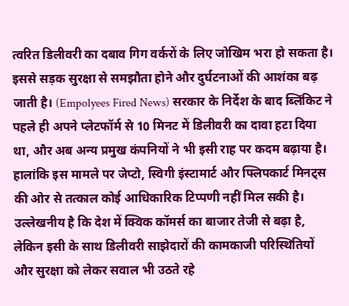त्वरित डिलीवरी का दबाव गिग वर्करों के लिए जोखिम भरा हो सकता है। इससे सड़क सुरक्षा से समझौता होने और दुर्घटनाओं की आशंका बढ़ जाती है। (Empolyees Fired News) सरकार के निर्देश के बाद ब्लिंकिट ने पहले ही अपने प्लेटफॉर्म से 10 मिनट में डिलीवरी का दावा हटा दिया था, और अब अन्य प्रमुख कंपनियों ने भी इसी राह पर कदम बढ़ाया है।
हालांकि इस मामले पर जेप्टो, स्विगी इंस्टामार्ट और फ्लिपकार्ट मिनट्स की ओर से तत्काल कोई आधिकारिक टिप्पणी नहीं मिल सकी है। उल्लेखनीय है कि देश में क्विक कॉमर्स का बाजार तेजी से बढ़ा है, लेकिन इसी के साथ डिलीवरी साझेदारों की कामकाजी परिस्थितियों और सुरक्षा को लेकर सवाल भी उठते रहे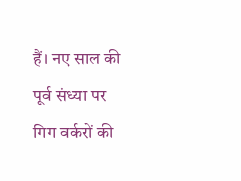हैं। नए साल की पूर्व संध्या पर गिग वर्करों की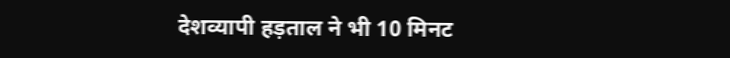देशव्यापी हड़ताल ने भी 10 मिनट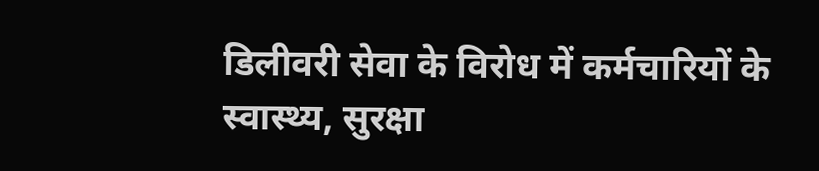डिलीवरी सेवा के विरोध में कर्मचारियों के स्वास्थ्य, सुरक्षा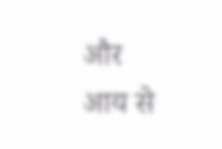और आय से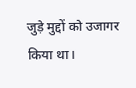जुड़े मुद्दों को उजागर किया था।